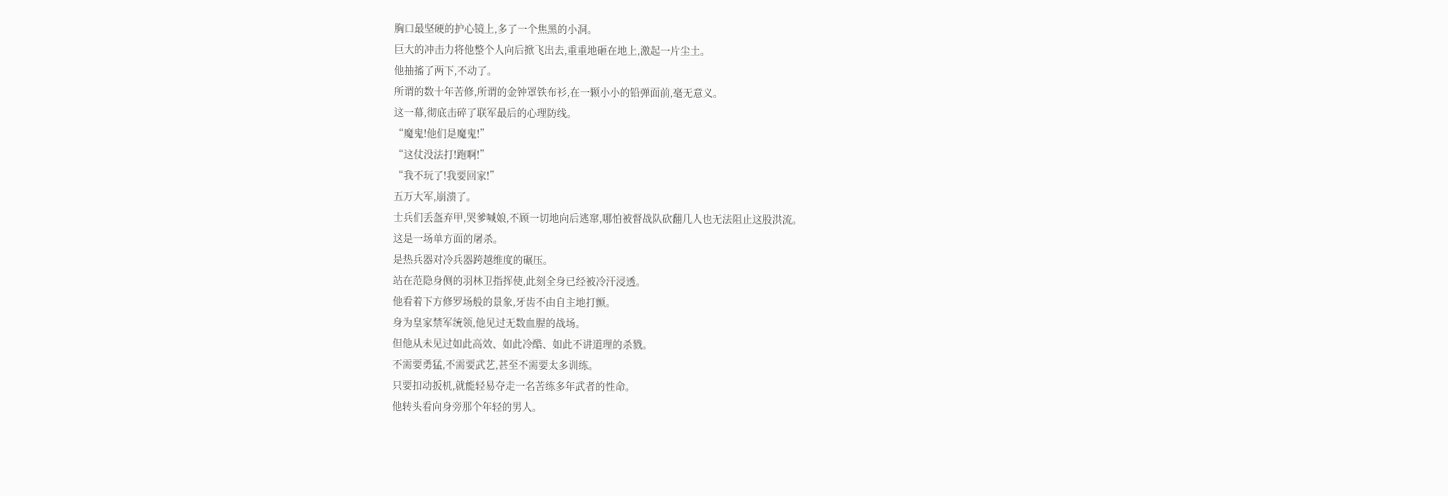胸口最坚硬的护心镜上,多了一个焦黑的小洞。
巨大的冲击力将他整个人向后掀飞出去,重重地砸在地上,激起一片尘土。
他抽搐了两下,不动了。
所谓的数十年苦修,所谓的金钟罩铁布衫,在一颗小小的铅弹面前,毫无意义。
这一幕,彻底击碎了联军最后的心理防线。
“魔鬼!他们是魔鬼!”
“这仗没法打!跑啊!”
“我不玩了!我要回家!”
五万大军,崩溃了。
士兵们丢盔弃甲,哭爹喊娘,不顾一切地向后逃窜,哪怕被督战队砍翻几人也无法阻止这股洪流。
这是一场单方面的屠杀。
是热兵器对冷兵器跨越维度的碾压。
站在范隐身侧的羽林卫指挥使,此刻全身已经被冷汗浸透。
他看着下方修罗场般的景象,牙齿不由自主地打颤。
身为皇家禁军统领,他见过无数血腥的战场。
但他从未见过如此高效、如此冷酷、如此不讲道理的杀戮。
不需要勇猛,不需要武艺,甚至不需要太多训练。
只要扣动扳机,就能轻易夺走一名苦练多年武者的性命。
他转头看向身旁那个年轻的男人。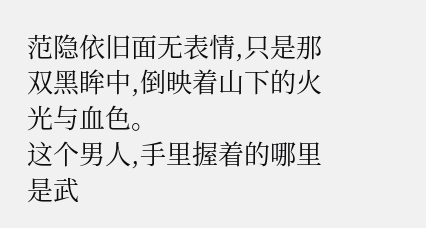范隐依旧面无表情,只是那双黑眸中,倒映着山下的火光与血色。
这个男人,手里握着的哪里是武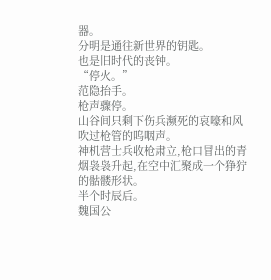器。
分明是通往新世界的钥匙。
也是旧时代的丧钟。
“停火。”
范隐抬手。
枪声骤停。
山谷间只剩下伤兵濒死的哀嚎和风吹过枪管的呜咽声。
神机营士兵收枪肃立,枪口冒出的青烟袅袅升起,在空中汇聚成一个狰狞的骷髅形状。
半个时辰后。
魏国公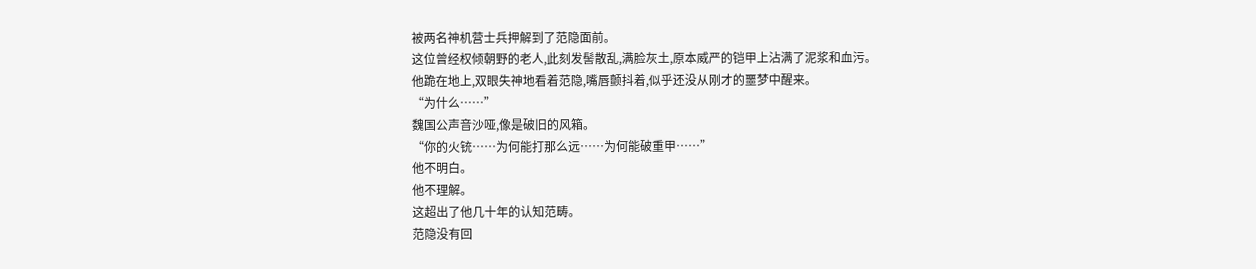被两名神机营士兵押解到了范隐面前。
这位曾经权倾朝野的老人,此刻发髻散乱,满脸灰土,原本威严的铠甲上沾满了泥浆和血污。
他跪在地上,双眼失神地看着范隐,嘴唇颤抖着,似乎还没从刚才的噩梦中醒来。
“为什么……”
魏国公声音沙哑,像是破旧的风箱。
“你的火铳……为何能打那么远……为何能破重甲……”
他不明白。
他不理解。
这超出了他几十年的认知范畴。
范隐没有回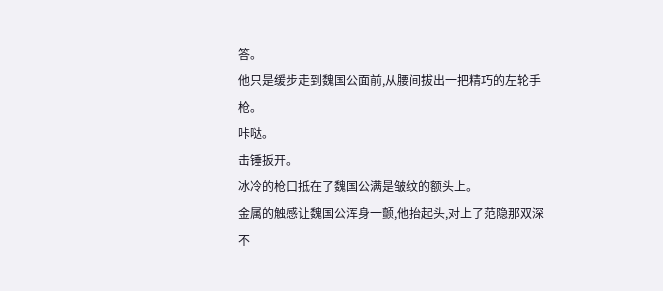答。
他只是缓步走到魏国公面前,从腰间拔出一把精巧的左轮手枪。
咔哒。
击锤扳开。
冰冷的枪口抵在了魏国公满是皱纹的额头上。
金属的触感让魏国公浑身一颤,他抬起头,对上了范隐那双深不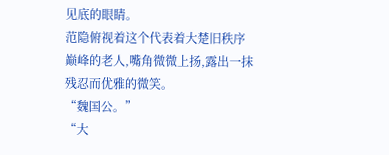见底的眼睛。
范隐俯视着这个代表着大楚旧秩序巅峰的老人,嘴角微微上扬,露出一抹残忍而优雅的微笑。
“魏国公。”
“大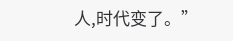人,时代变了。”